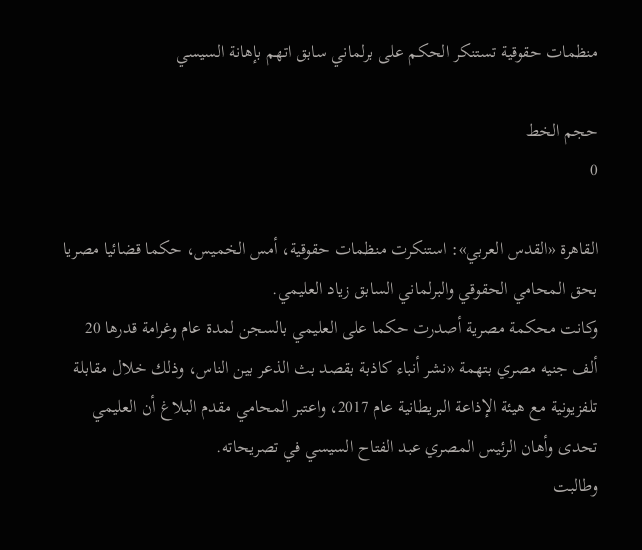منظمات حقوقية تستنكر الحكم على برلماني سابق اتهم بإهانة السيسي

حجم الخط
0

القاهرة «القدس العربي»: استنكرت منظمات حقوقية، أمس الخميس، حكما قضائيا مصريا بحق المحامي الحقوقي والبرلماني السابق زياد العليمي.
وكانت محكمة مصرية أصدرت حكما على العليمي بالسجن لمدة عام وغرامة قدرها 20 ألف جنيه مصري بتهمة «نشر أنباء كاذبة بقصد بث الذعر بين الناس، وذلك خلال مقابلة تلفزيونية مع هيئة الإذاعة البريطانية عام 2017، واعتبر المحامي مقدم البلاغ أن العليمي تحدى وأهان الرئيس المصري عبد الفتاح السيسي في تصريحاته.
وطالبت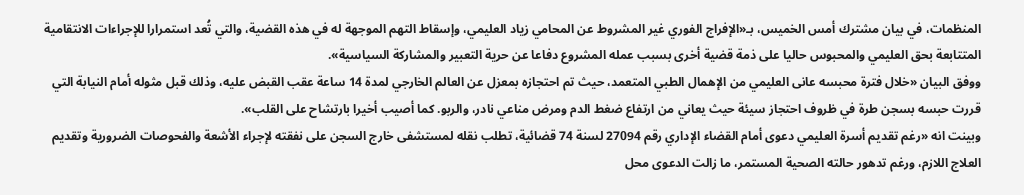المنظمات، في بيان مشترك أمس الخميس، بـ«الإفراج الفوري غير المشروط عن المحامي زياد العليمي، وإسقاط التهم الموجهة له في هذه القضية، والتي تُعد استمرارا للإجراءات الانتقامية المتتابعة بحق العليمي والمحبوس حاليا على ذمة قضية أخرى بسبب عمله المشروع دفاعا عن حرية التعبير والمشاركة السياسية».
ووفق البيان «خلال فترة محبسه عانى العليمي من الإهمال الطبي المتعمد، حيث تم احتجازه بمعزل عن العالم الخارجي لمدة 14 ساعة عقب القبض عليه، وذلك قبل مثوله أمام النيابة التي قررت حبسه بسجن طرة في ظروف احتجاز سيئة حيث يعاني من ارتفاع ضغط الدم ومرض مناعي نادر، والربو. كما أصيب أخيرا بارتشاح على القلب».
وبينت انه «رغم تقديم أسرة العليمي دعوى أمام القضاء الإداري رقم 27094 لسنة 74 قضائية، تطلب نقله لمستشفى خارج السجن على نفقته لإجراء الأشعة والفحوصات الضرورية وتقديم العلاج اللازم، ورغم تدهور حالته الصحية المستمر، ما زالت الدعوى محل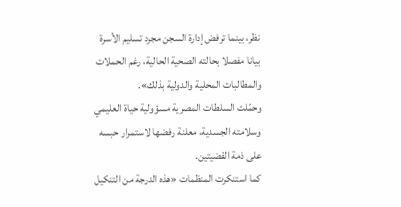نظر، بينما ترفض إدارة السجن مجرد تسليم الأسرة بيانا مفصلا بحالته الصحية الحالية، رغم الحملات والمطالبات المحلية والدولية بذلك».
وحمّلت السلطات المصرية مسؤولية حياة العليمي وسلامته الجسدية، معلنة رفضها لاستمرار حبسه على ذمة القضيتين.
كما استنكرت المنظمات «هذه الدرجة من التنكيل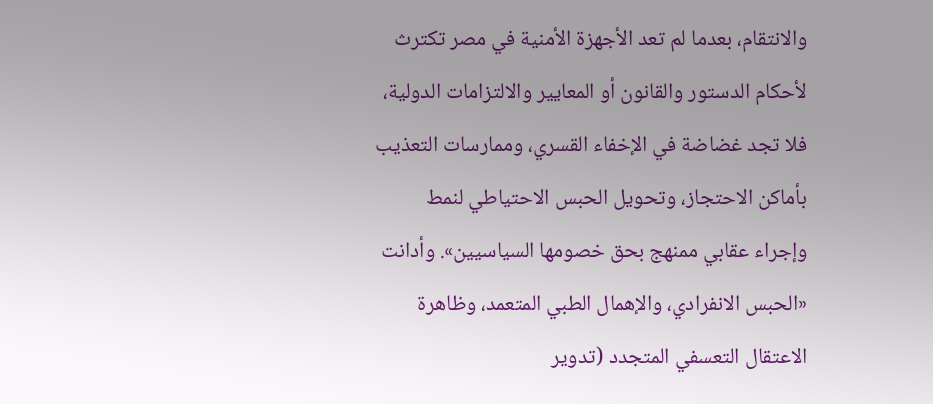والانتقام، بعدما لم تعد الأجهزة الأمنية في مصر تكترث لأحكام الدستور والقانون أو المعايير والالتزامات الدولية، فلا تجد غضاضة في الإخفاء القسري، وممارسات التعذيب بأماكن الاحتجاز، وتحويل الحبس الاحتياطي لنمط وإجراء عقابي ممنهج بحق خصومها السياسيين». وأدانت «الحبس الانفرادي، والإهمال الطبي المتعمد، وظاهرة الاعتقال التعسفي المتجدد (تدوير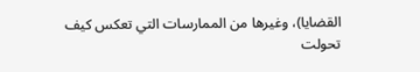القضايا)، وغيرها من الممارسات التي تعكس كيف تحولت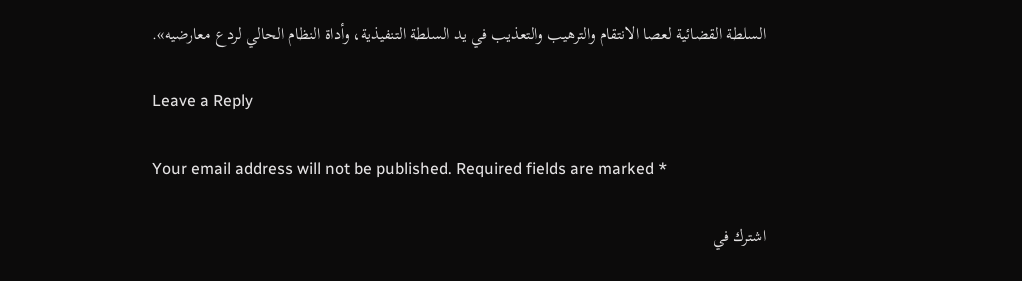السلطة القضائية لعصا الانتقام والترهيب والتعذيب في يد السلطة التنفيذية، وأداة النظام الحالي لردع معارضيه».

Leave a Reply

Your email address will not be published. Required fields are marked *

اشترك في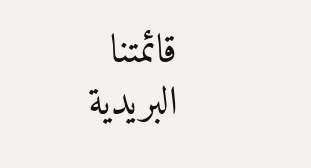قائمتنا البريدية